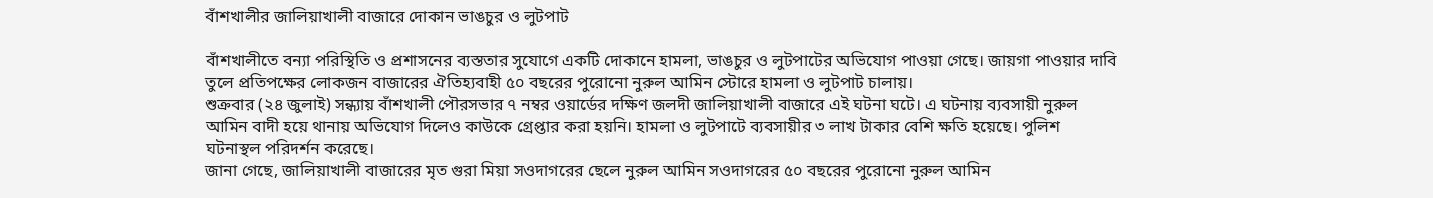বাঁশখালীর জালিয়াখালী বাজারে দোকান ভাঙচুর ও লুটপাট

বাঁশখালীতে বন্যা পরিস্থিতি ও প্রশাসনের ব্যস্ততার সুযোগে একটি দোকানে হামলা, ভাঙচুর ও লুটপাটের অভিযোগ পাওয়া গেছে। জায়গা পাওয়ার দাবি তুলে প্রতিপক্ষের লোকজন বাজারের ঐতিহ্যবাহী ৫০ বছরের পুরোনো নুরুল আমিন স্টোরে হামলা ও লুটপাট চালায়।
শুক্রবার (২৪ জুলাই) সন্ধ্যায় বাঁশখালী পৌরসভার ৭ নম্বর ওয়ার্ডের দক্ষিণ জলদী জালিয়াখালী বাজারে এই ঘটনা ঘটে। এ ঘটনায় ব্যবসায়ী নুরুল আমিন বাদী হয়ে থানায় অভিযোগ দিলেও কাউকে গ্রেপ্তার করা হয়নি। হামলা ও লুটপাটে ব্যবসায়ীর ৩ লাখ টাকার বেশি ক্ষতি হয়েছে। পুলিশ ঘটনাস্থল পরিদর্শন করেছে।
জানা গেছে, জালিয়াখালী বাজারের মৃত গুরা মিয়া সওদাগরের ছেলে নুরুল আমিন সওদাগরের ৫০ বছরের পুরোনো নুরুল আমিন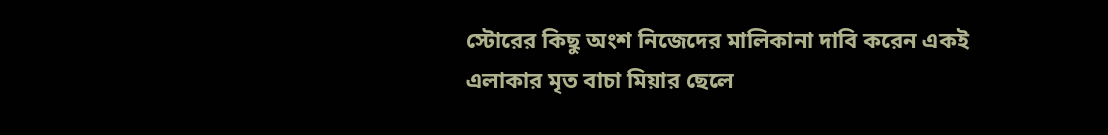স্টোরের কিছু অংশ নিজেদের মালিকানা দাবি করেন একই এলাকার মৃত বাচা মিয়ার ছেলে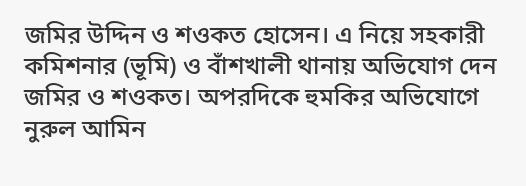জমির উদ্দিন ও শওকত হোসেন। এ নিয়ে সহকারী কমিশনার (ভূমি) ও বাঁশখালী থানায় অভিযোগ দেন জমির ও শওকত। অপরদিকে হুমকির অভিযোগে নুরুল আমিন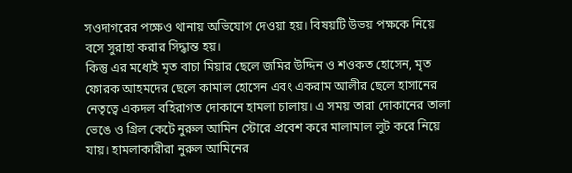সওদাগরের পক্ষেও থানায় অভিযোগ দেওয়া হয়। বিষয়টি উভয় পক্ষকে নিয়ে বসে সুরাহা করার সিদ্ধান্ত হয়।
কিন্তু এর মধ্যেই মৃত বাচা মিয়ার ছেলে জমির উদ্দিন ও শওকত হোসেন, মৃত ফোরক আহমদের ছেলে কামাল হোসেন এবং একরাম আলীর ছেলে হাসানের নেতৃত্বে একদল বহিরাগত দোকানে হামলা চালায়। এ সময় তারা দোকানের তালা ভেঙে ও গ্রিল কেটে নুরুল আমিন স্টোরে প্রবেশ করে মালামাল লুট করে নিয়ে যায়। হামলাকারীরা নুরুল আমিনের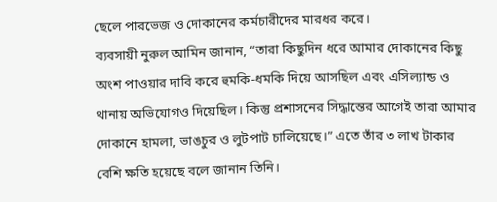ছেলে পারভেজ ও দোকানের কর্মচারীদের মারধর করে।
ব্যবসায়ী নুরুল আমিন জানান, “তারা কিছুদিন ধরে আমার দোকানের কিছু অংশ পাওয়ার দাবি করে হুমকি-ধমকি দিয়ে আসছিল এবং এসিল্যান্ড ও থানায় অভিযোগও দিয়েছিল। কিন্তু প্রশাসনের সিদ্ধান্তের আগেই তারা আমার দোকানে হামলা, ভাঙচুর ও লুটপাট চালিয়েছে।” এতে তাঁর ৩ লাখ টাকার বেশি ক্ষতি হয়েছে বলে জানান তিনি।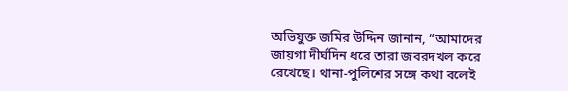অভিযুক্ত জমির উদ্দিন জানান, “আমাদের জায়গা দীর্ঘদিন ধরে তারা জবরদখল করে রেখেছে। থানা-পুলিশের সঙ্গে কথা বলেই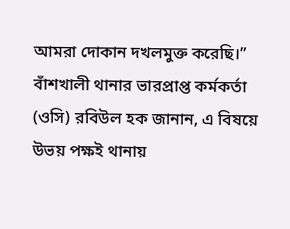আমরা দোকান দখলমুক্ত করেছি।”
বাঁশখালী থানার ভারপ্রাপ্ত কর্মকর্তা (ওসি) রবিউল হক জানান, এ বিষয়ে উভয় পক্ষই থানায়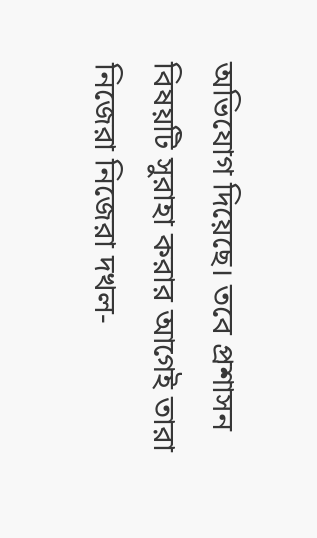অভিযোগ দিয়েছে। তবে প্রশাসন বিষয়টি সুরাহা করার আগেই তারা নিজেরা নিজেরা দখল-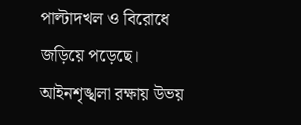পাল্টাদখল ও বিরোধে জড়িয়ে পড়েছে। আইনশৃঙ্খলা রক্ষায় উভয়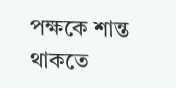পক্ষকে শান্ত থাকতে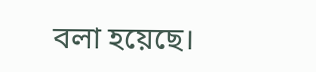বলা হয়েছে।